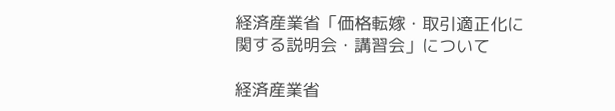経済産業省「価格転嫁・取引適正化に関する説明会・講習会」について

経済産業省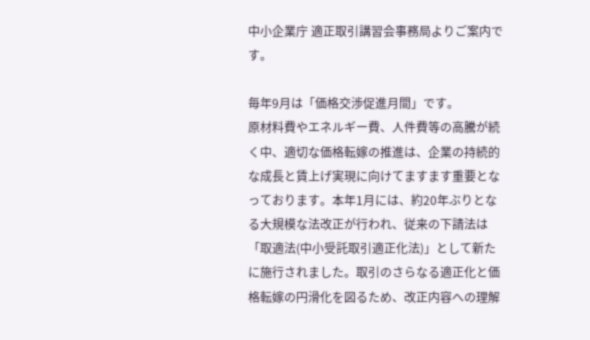中小企業庁 適正取引講習会事務局よりご案内です。

毎年9月は「価格交渉促進月間」です。
原材料費やエネルギー費、人件費等の高騰が続く中、適切な価格転嫁の推進は、企業の持続的な成長と賃上げ実現に向けてますます重要となっております。本年1月には、約20年ぶりとなる大規模な法改正が行われ、従来の下請法は「取適法(中小受託取引適正化法)」として新たに施行されました。取引のさらなる適正化と価格転嫁の円滑化を図るため、改正内容への理解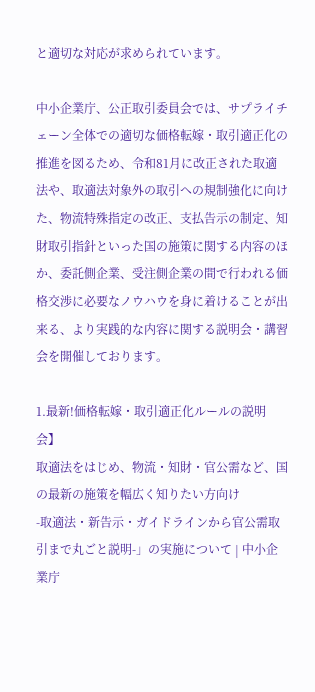と適切な対応が求められています。

中小企業庁、公正取引委員会では、サプライチェーン全体での適切な価格転嫁・取引適正化の推進を図るため、令和81月に改正された取適法や、取適法対象外の取引への規制強化に向けた、物流特殊指定の改正、支払告示の制定、知財取引指針といった国の施策に関する内容のほか、委託側企業、受注側企業の間で行われる価格交渉に必要なノウハウを身に着けることが出来る、より実践的な内容に関する説明会・講習会を開催しております。

1.最新!価格転嫁・取引適正化ルールの説明会】
取適法をはじめ、物流・知財・官公需など、国の最新の施策を幅広く知りたい方向け
-取適法・新告示・ガイドラインから官公需取引まで丸ごと説明-」の実施について | 中小企業庁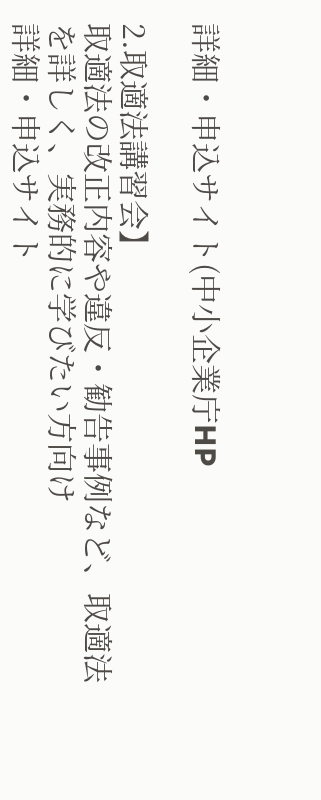詳細・申込サイト(中小企業庁HP

2.取適法講習会】
取適法の改正内容や違反・勧告事例など、取適法を詳しく、実務的に学びたい方向け
詳細・申込サイト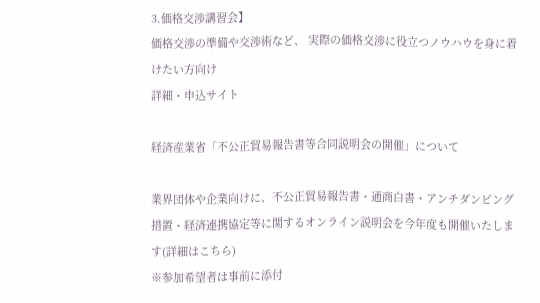3.価格交渉講習会】
価格交渉の準備や交渉術など、 実際の価格交渉に役立つノウハウを身に着けたい方向け
詳細・申込サイト

経済産業省「不公正貿易報告書等合同説明会の開催」について

業界団体や企業向けに、不公正貿易報告書・通商白書・アンチダンピング措置・経済連携協定等に関するオンライン説明会を今年度も開催いたします(詳細はこちら)
※参加希望者は事前に添付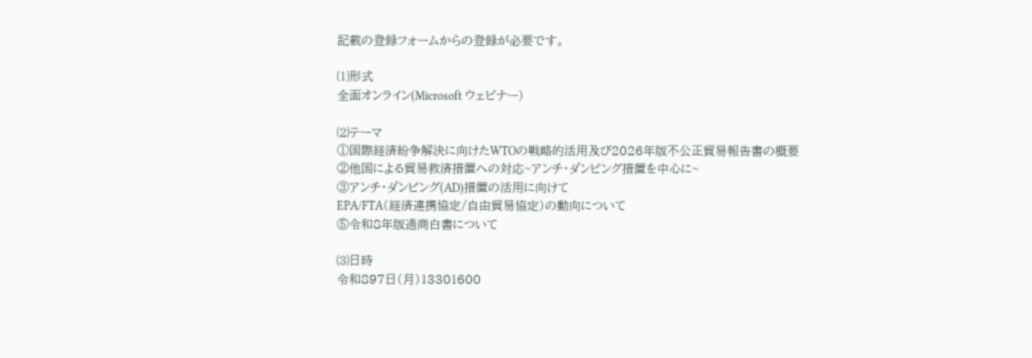記載の登録フォームからの登録が必要です。

⑴形式
全面オンライン(Microsoft ウェビナー)

⑵テーマ
①国際経済紛争解決に向けたWTOの戦略的活用及び2026年版不公正貿易報告書の概要
②他国による貿易救済措置への対応~アンチ・ダンピング措置を中心に~
③アンチ・ダンピング(AD)措置の活用に向けて
EPA/FTA(経済連携協定/自由貿易協定)の動向について
⑤令和8年版通商白書について

⑶日時
令和897日(月)13301600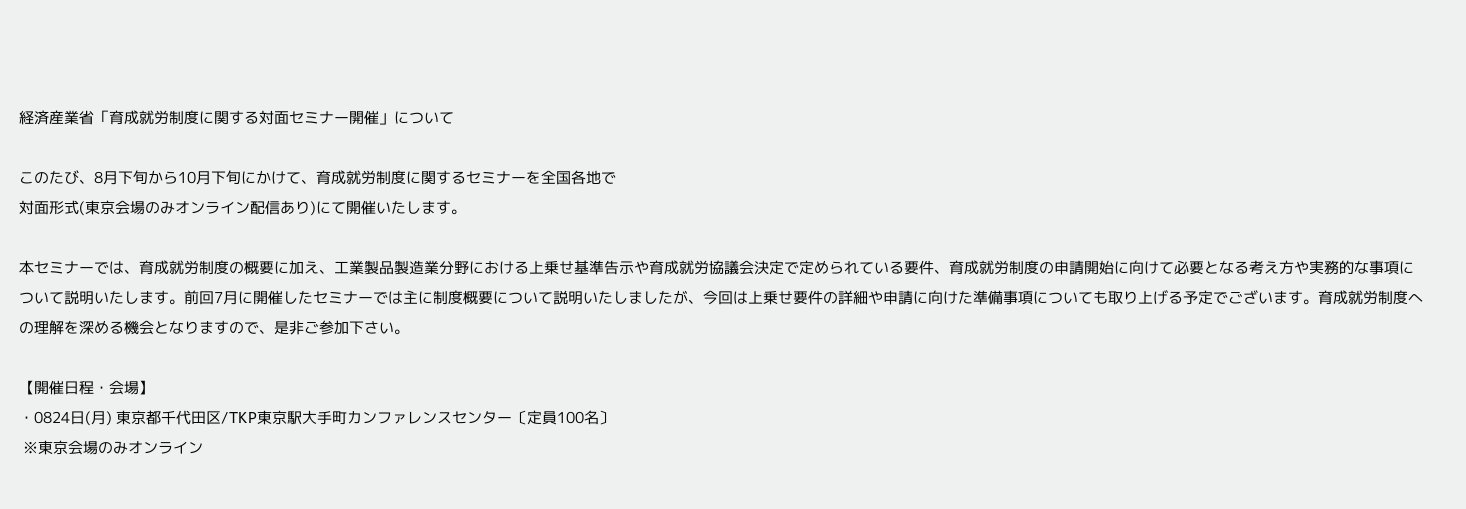経済産業省「育成就労制度に関する対面セミナー開催」について

このたび、8月下旬から10月下旬にかけて、育成就労制度に関するセミナーを全国各地で
対面形式(東京会場のみオンライン配信あり)にて開催いたします。

本セミナーでは、育成就労制度の概要に加え、工業製品製造業分野における上乗せ基準告示や育成就労協議会決定で定められている要件、育成就労制度の申請開始に向けて必要となる考え方や実務的な事項について説明いたします。前回7月に開催したセミナーでは主に制度概要について説明いたしましたが、今回は上乗せ要件の詳細や申請に向けた準備事項についても取り上げる予定でございます。育成就労制度への理解を深める機会となりますので、是非ご参加下さい。

【開催日程・会場】
・0824日(月) 東京都千代田区/TKP東京駅大手町カンファレンスセンター〔定員100名〕
 ※東京会場のみオンライン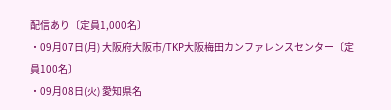配信あり〔定員1,000名〕
・09月07日(月) 大阪府大阪市/TKP大阪梅田カンファレンスセンター〔定員100名〕
・09月08日(火) 愛知県名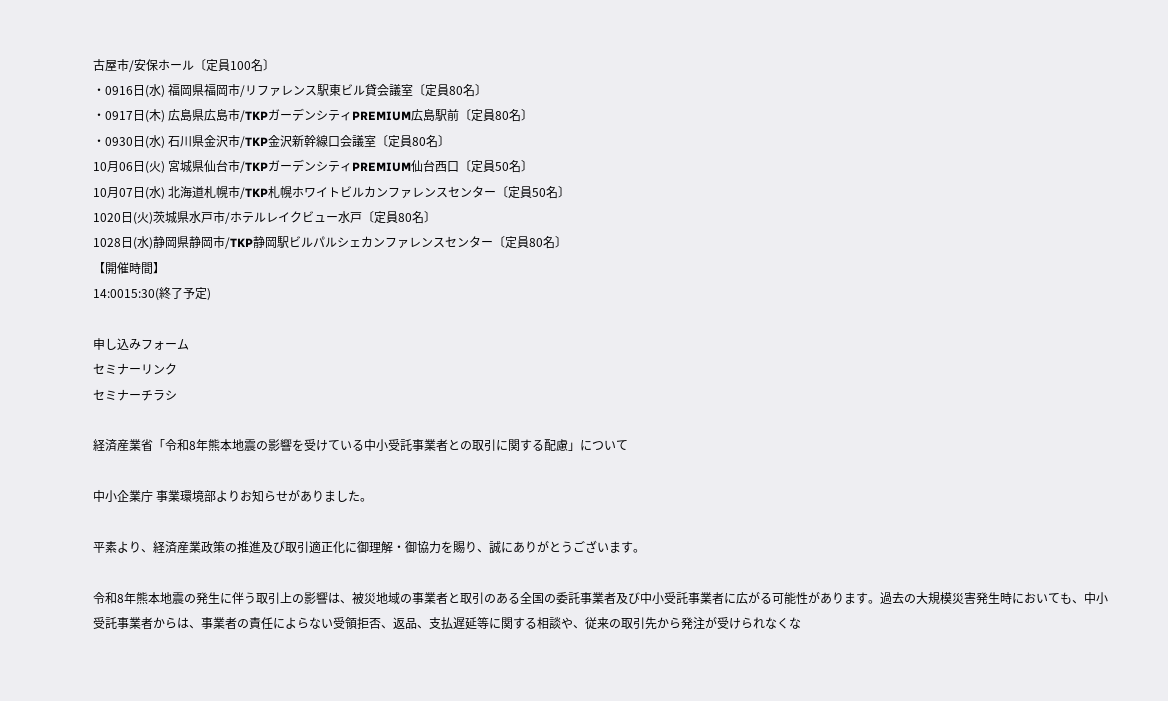古屋市/安保ホール〔定員100名〕
・0916日(水) 福岡県福岡市/リファレンス駅東ビル貸会議室〔定員80名〕
・0917日(木) 広島県広島市/TKPガーデンシティPREMIUM広島駅前〔定員80名〕
・0930日(水) 石川県金沢市/TKP金沢新幹線口会議室〔定員80名〕
10月06日(火) 宮城県仙台市/TKPガーデンシティPREMIUM仙台西口〔定員50名〕
10月07日(水) 北海道札幌市/TKP札幌ホワイトビルカンファレンスセンター〔定員50名〕
1020日(火)茨城県水戸市/ホテルレイクビュー水戸〔定員80名〕
1028日(水)静岡県静岡市/TKP静岡駅ビルパルシェカンファレンスセンター〔定員80名〕
【開催時間】
14:0015:30(終了予定)

申し込みフォーム
セミナーリンク
セミナーチラシ

経済産業省「令和8年熊本地震の影響を受けている中小受託事業者との取引に関する配慮」について

中小企業庁 事業環境部よりお知らせがありました。

平素より、経済産業政策の推進及び取引適正化に御理解・御協力を賜り、誠にありがとうございます。

令和8年熊本地震の発生に伴う取引上の影響は、被災地域の事業者と取引のある全国の委託事業者及び中小受託事業者に広がる可能性があります。過去の大規模災害発生時においても、中小受託事業者からは、事業者の責任によらない受領拒否、返品、支払遅延等に関する相談や、従来の取引先から発注が受けられなくな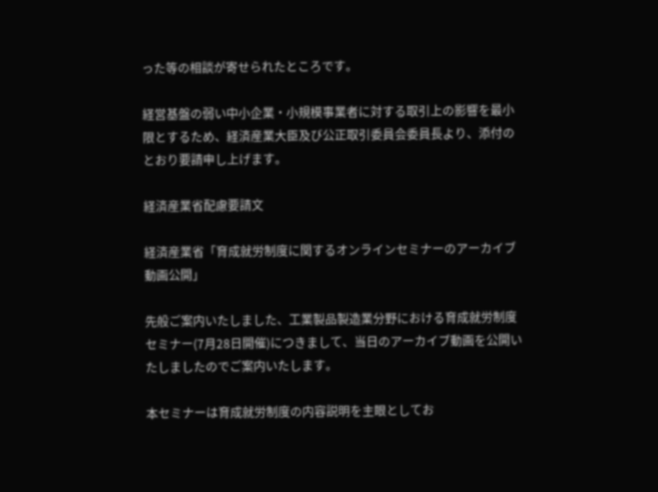った等の相談が寄せられたところです。

経営基盤の弱い中小企業・小規模事業者に対する取引上の影響を最小限とするため、経済産業大臣及び公正取引委員会委員長より、添付のとおり要請申し上げます。

経済産業省配慮要請文

経済産業省「育成就労制度に関するオンラインセミナーのアーカイブ動画公開」

先般ご案内いたしました、工業製品製造業分野における育成就労制度セミナー(7月28日開催)につきまして、当日のアーカイブ動画を公開いたしましたのでご案内いたします。

本セミナーは育成就労制度の内容説明を主眼としてお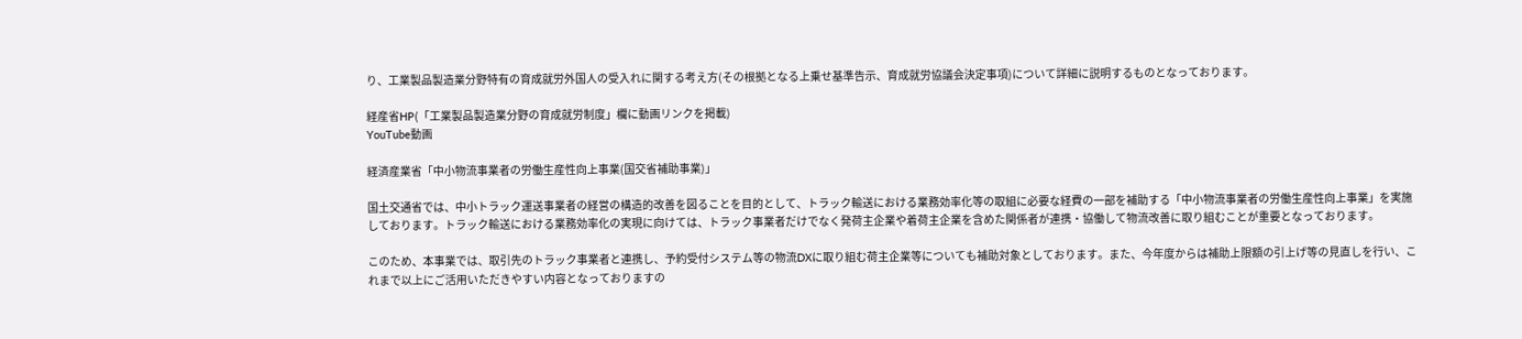り、工業製品製造業分野特有の育成就労外国人の受入れに関する考え方(その根拠となる上乗せ基準告示、育成就労協議会決定事項)について詳細に説明するものとなっております。

経産省HP(「工業製品製造業分野の育成就労制度」欄に動画リンクを掲載)
YouTube動画

経済産業省「中小物流事業者の労働生産性向上事業(国交省補助事業)」

国土交通省では、中小トラック運送事業者の経営の構造的改善を図ることを目的として、トラック輸送における業務効率化等の取組に必要な経費の一部を補助する「中小物流事業者の労働生産性向上事業」を実施しております。トラック輸送における業務効率化の実現に向けては、トラック事業者だけでなく発荷主企業や着荷主企業を含めた関係者が連携・協働して物流改善に取り組むことが重要となっております。

このため、本事業では、取引先のトラック事業者と連携し、予約受付システム等の物流DXに取り組む荷主企業等についても補助対象としております。また、今年度からは補助上限額の引上げ等の見直しを行い、これまで以上にご活用いただきやすい内容となっておりますの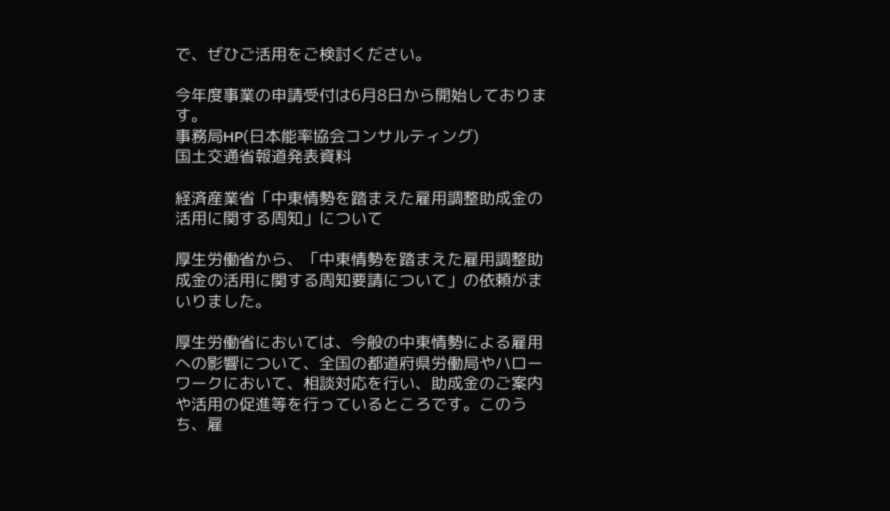で、ぜひご活用をご検討ください。

今年度事業の申請受付は6月8日から開始しております。
事務局HP(日本能率協会コンサルティング)
国土交通省報道発表資料

経済産業省「中東情勢を踏まえた雇用調整助成金の活用に関する周知」について

厚生労働省から、「中東情勢を踏まえた雇用調整助成金の活用に関する周知要請について」の依頼がまいりました。

厚生労働省においては、今般の中東情勢による雇用への影響について、全国の都道府県労働局やハローワークにおいて、相談対応を行い、助成金のご案内や活用の促進等を行っているところです。このうち、雇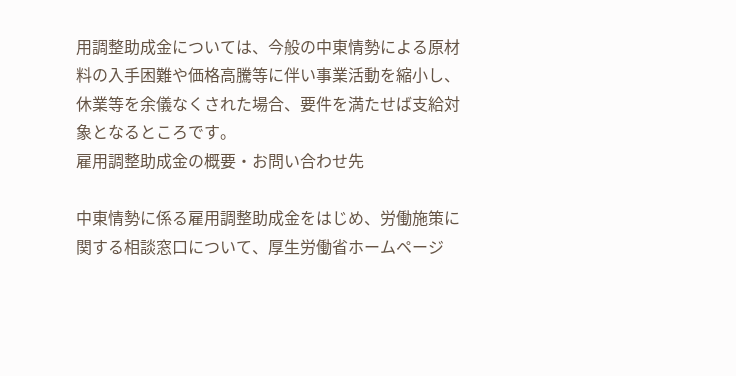用調整助成金については、今般の中東情勢による原材料の入手困難や価格高騰等に伴い事業活動を縮小し、休業等を余儀なくされた場合、要件を満たせば支給対象となるところです。
雇用調整助成金の概要・お問い合わせ先

中東情勢に係る雇用調整助成金をはじめ、労働施策に関する相談窓口について、厚生労働省ホームページ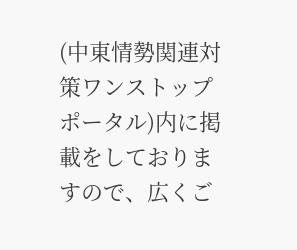(中東情勢関連対策ワンストップポータル)内に掲載をしておりますので、広くご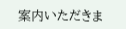案内いただきま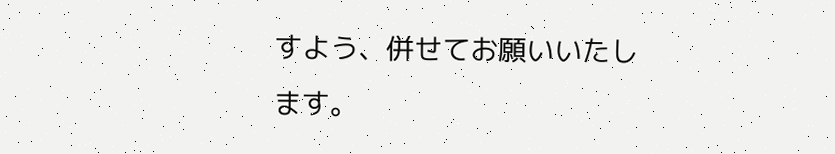すよう、併せてお願いいたします。